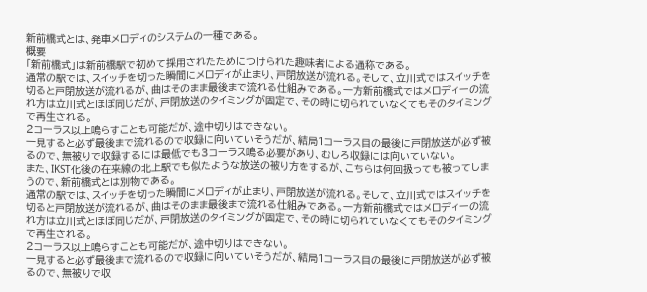新前橋式とは、発車メロディのシステムの一種である。
概要
「新前橋式」は新前橋駅で初めて採用されたためにつけられた趣味者による通称である。
通常の駅では、スイッチを切った瞬間にメロディが止まり、戸閉放送が流れる。そして、立川式ではスイッチを切ると戸閉放送が流れるが、曲はそのまま最後まで流れる仕組みである。一方新前橋式ではメロディーの流れ方は立川式とほぼ同じだが、戸閉放送のタイミングが固定で、その時に切られていなくてもそのタイミングで再生される。
2コーラス以上鳴らすことも可能だが、途中切りはできない。
一見すると必ず最後まで流れるので収録に向いていそうだが、結局1コーラス目の最後に戸閉放送が必ず被るので、無被りで収録するには最低でも3コーラス鳴る必要があり、むしろ収録には向いていない。
また、IKST化後の在来線の北上駅でも似たような放送の被り方をするが、こちらは何回扱っても被ってしまうので、新前橋式とは別物である。
通常の駅では、スイッチを切った瞬間にメロディが止まり、戸閉放送が流れる。そして、立川式ではスイッチを切ると戸閉放送が流れるが、曲はそのまま最後まで流れる仕組みである。一方新前橋式ではメロディーの流れ方は立川式とほぼ同じだが、戸閉放送のタイミングが固定で、その時に切られていなくてもそのタイミングで再生される。
2コーラス以上鳴らすことも可能だが、途中切りはできない。
一見すると必ず最後まで流れるので収録に向いていそうだが、結局1コーラス目の最後に戸閉放送が必ず被るので、無被りで収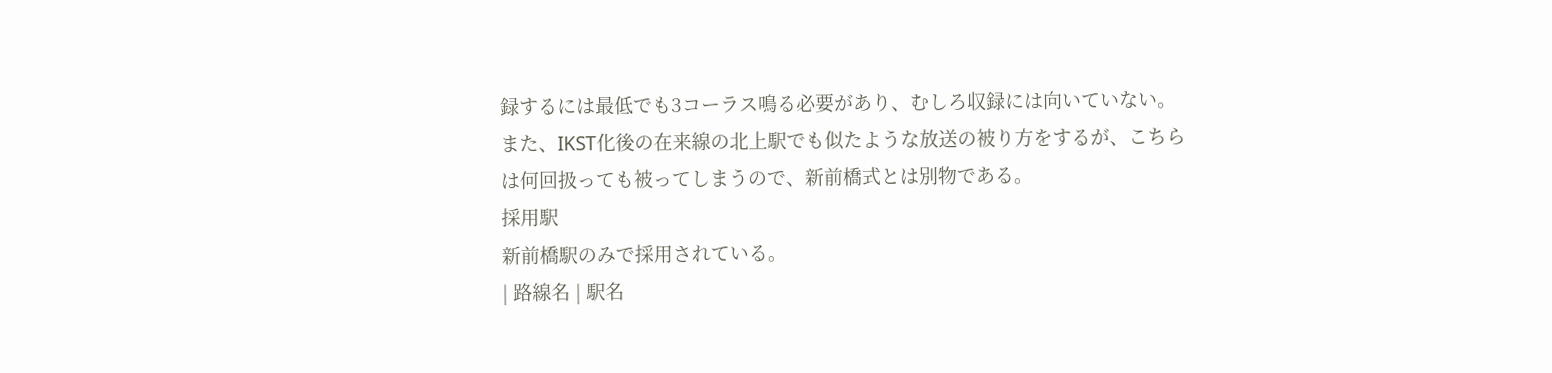録するには最低でも3コーラス鳴る必要があり、むしろ収録には向いていない。
また、IKST化後の在来線の北上駅でも似たような放送の被り方をするが、こちらは何回扱っても被ってしまうので、新前橋式とは別物である。
採用駅
新前橋駅のみで採用されている。
| 路線名 | 駅名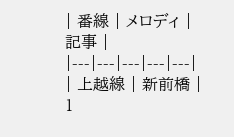| 番線 | メロディ | 記事 |
|---|---|---|---|---|
| 上越線 | 新前橋 | 1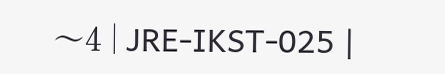〜4 | JRE-IKST-025 |